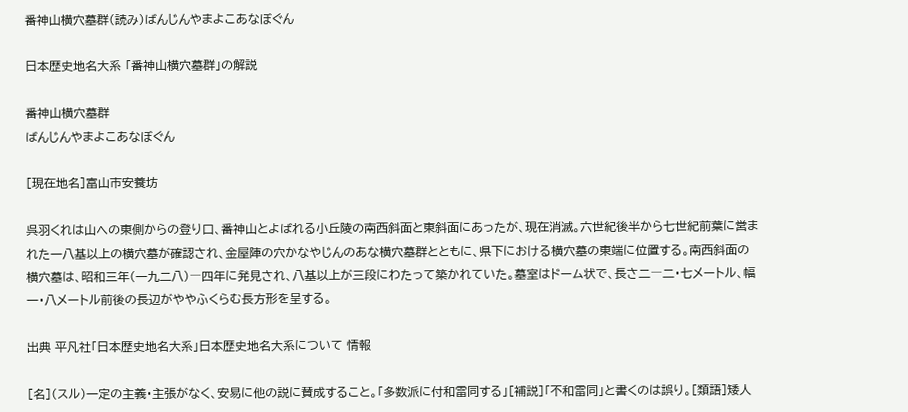番神山横穴墓群(読み)ばんじんやまよこあなぼぐん

日本歴史地名大系 「番神山横穴墓群」の解説

番神山横穴墓群
ばんじんやまよこあなぼぐん

[現在地名]富山市安養坊

呉羽くれは山への東側からの登り口、番神山とよばれる小丘陵の南西斜面と東斜面にあったが、現在消滅。六世紀後半から七世紀前葉に営まれた一八基以上の横穴墓が確認され、金屋陣の穴かなやじんのあな横穴墓群とともに、県下における横穴墓の東端に位置する。南西斜面の横穴墓は、昭和三年(一九二八)―四年に発見され、八基以上が三段にわたって築かれていた。墓室はドーム状で、長さ二―二・七メートル、幅一・八メートル前後の長辺がややふくらむ長方形を呈する。

出典 平凡社「日本歴史地名大系」日本歴史地名大系について 情報

[名](スル)一定の主義・主張がなく、安易に他の説に賛成すること。「多数派に付和雷同する」[補説]「不和雷同」と書くのは誤り。[類語]矮人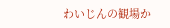わいじんの観場か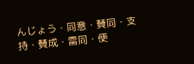んじょう・同意・賛同・支持・賛成・雷同・便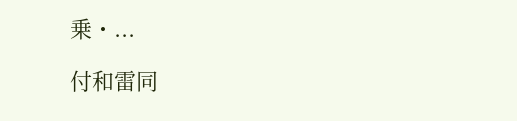乗・...

付和雷同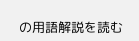の用語解説を読む